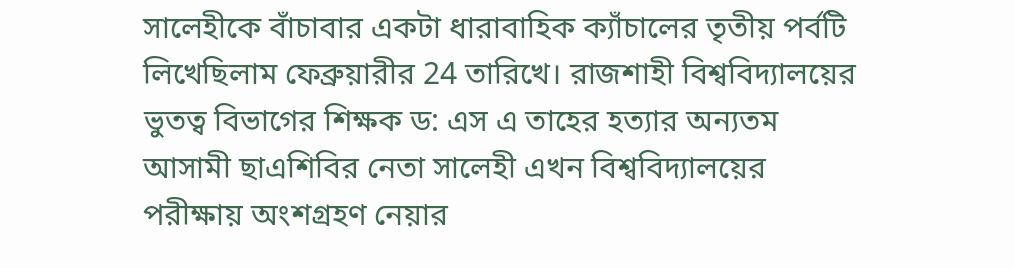সালেহীকে বাঁচাবার একটা ধারাবাহিক ক্যাঁচালের তৃতীয় পর্বটি লিখেছিলাম ফেব্রুয়ারীর 24 তারিখে। রাজশাহী বিশ্ববিদ্যালয়ের ভুতত্ব বিভাগের শিক্ষক ড: এস এ তাহের হত্যার অন্যতম আসামী ছাএশিবির নেতা সালেহী এখন বিশ্ববিদ্যালয়ের পরীক্ষায় অংশগ্রহণ নেয়ার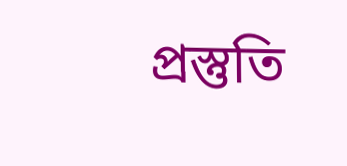প্রস্তুতি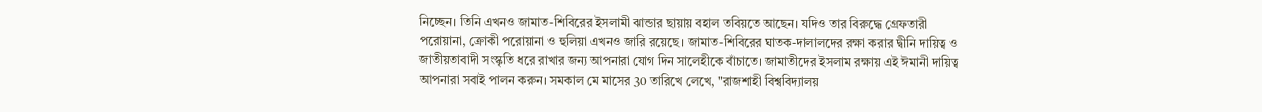নিচ্ছেন। তিনি এখনও জামাত-শিবিরের ইসলামী ঝান্ডার ছায়ায় বহাল তবিয়তে আছেন। যদিও তার বিরুদ্ধে গ্রেফতারী পরোয়ানা, ক্রোকী পরোয়ানা ও হুলিয়া এখনও জারি রয়েছে। জামাত-শিবিরের ঘাতক-দালালদের রক্ষা করার দ্বীনি দায়িত্ব ও জাতীয়তাবাদী সংস্কৃতি ধরে রাখার জন্য আপনারা যোগ দিন সালেহীকে বাঁচাতে। জামাতীদের ইসলাম রক্ষায় এই ঈমানী দায়িত্ব আপনারা সবাই পালন করুন। সমকাল মে মাসের 30 তারিখে লেখে, "রাজশাহী বিশ্ববিদ্যালয়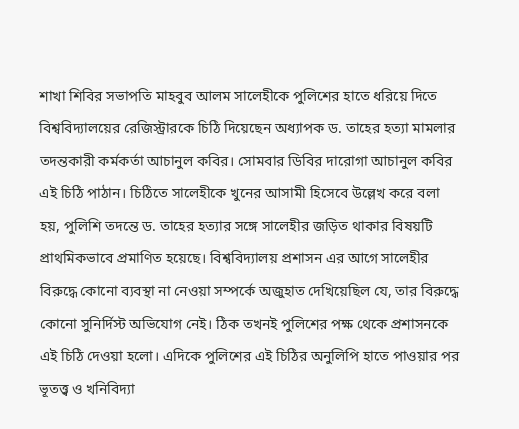শাখা শিবির সভাপতি মাহবুব আলম সালেহীকে পুলিশের হাতে ধরিয়ে দিতে বিশ্ববিদ্যালয়ের রেজিস্ট্রারকে চিঠি দিয়েছেন অধ্যাপক ড. তাহের হত্যা মামলার তদন্তকারী কর্মকর্তা আচানুল কবির। সোমবার ডিবির দারোগা আচানুল কবির এই চিঠি পাঠান। চিঠিতে সালেহীকে খুনের আসামী হিসেবে উল্লেখ করে বলা হয়, পুলিশি তদন্তে ড. তাহের হত্যার সঙ্গে সালেহীর জড়িত থাকার বিষয়টি প্রাথমিকভাবে প্রমাণিত হয়েছে। বিশ্ববিদ্যালয় প্রশাসন এর আগে সালেহীর বিরুদ্ধে কোনো ব্যবস্থা না নেওয়া সম্পর্কে অজুহাত দেখিয়েছিল যে, তার বিরুদ্ধে কোনো সুনির্দিস্ট অভিযোগ নেই। ঠিক তখনই পুলিশের পক্ষ থেকে প্রশাসনকে এই চিঠি দেওয়া হলো। এদিকে পুলিশের এই চিঠির অনুলিপি হাতে পাওয়ার পর ভূতত্ত্ব ও খনিবিদ্যা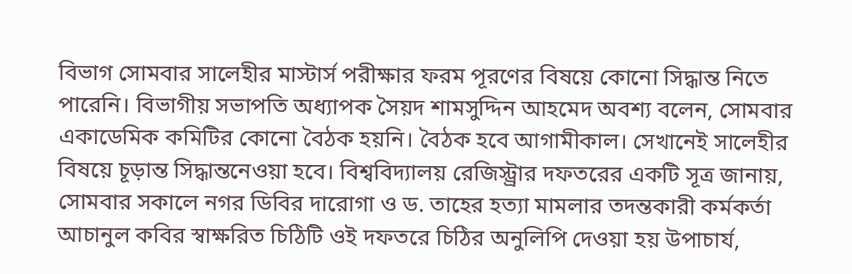বিভাগ সোমবার সালেহীর মাস্টার্স পরীক্ষার ফরম পূরণের বিষয়ে কোনো সিদ্ধান্ত নিতে পারেনি। বিভাগীয় সভাপতি অধ্যাপক সৈয়দ শামসুদ্দিন আহমেদ অবশ্য বলেন, সোমবার একাডেমিক কমিটির কোনো বৈঠক হয়নি। বৈঠক হবে আগামীকাল। সেখানেই সালেহীর বিষয়ে চূড়ান্ত সিদ্ধান্তনেওয়া হবে। বিশ্ববিদ্যালয় রেজিস্ট্র্রার দফতরের একটি সূত্র জানায়, সোমবার সকালে নগর ডিবির দারোগা ও ড. তাহের হত্যা মামলার তদন্তকারী কর্মকর্তা আচানুল কবির স্বাক্ষরিত চিঠিটি ওই দফতরে চিঠির অনুলিপি দেওয়া হয় উপাচার্য,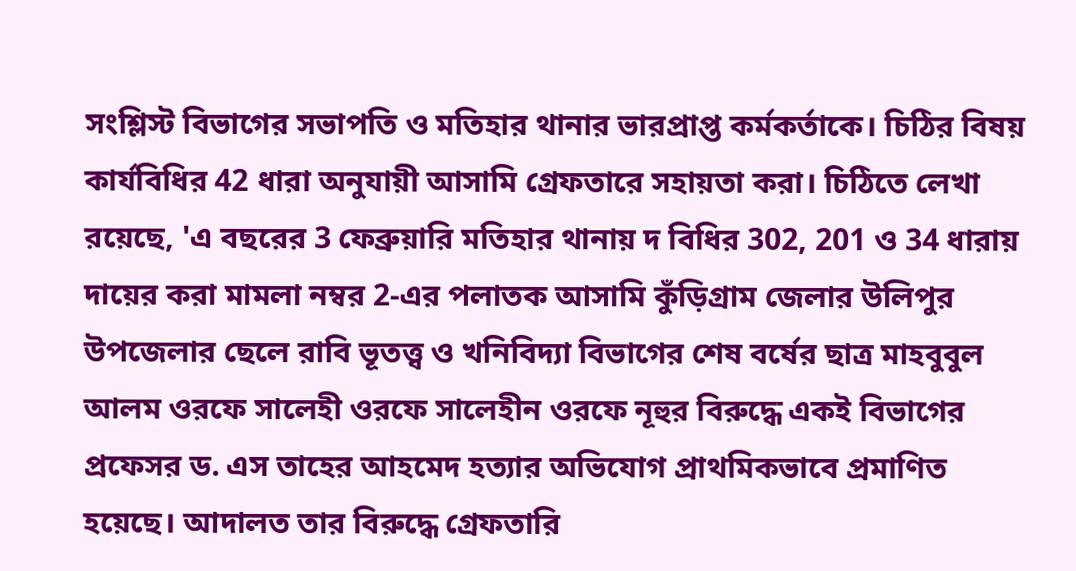সংশ্লিস্ট বিভাগের সভাপতি ও মতিহার থানার ভারপ্রাপ্ত কর্মকর্তাকে। চিঠির বিষয় কার্যবিধির 42 ধারা অনুযায়ী আসামি গ্রেফতারে সহায়তা করা। চিঠিতে লেখা রয়েছে, 'এ বছরের 3 ফেব্রুয়ারি মতিহার থানায় দ বিধির 302, 201 ও 34 ধারায় দায়ের করা মামলা নম্বর 2-এর পলাতক আসামি কুঁড়িগ্রাম জেলার উলিপুর উপজেলার ছেলে রাবি ভূতত্ত্ব ও খনিবিদ্যা বিভাগের শেষ বর্ষের ছাত্র মাহবুবুল আলম ওরফে সালেহী ওরফে সালেহীন ওরফে নূহুর বিরুদ্ধে একই বিভাগের প্রফেসর ড. এস তাহের আহমেদ হত্যার অভিযোগ প্রাথমিকভাবে প্রমাণিত হয়েছে। আদালত তার বিরুদ্ধে গ্রেফতারি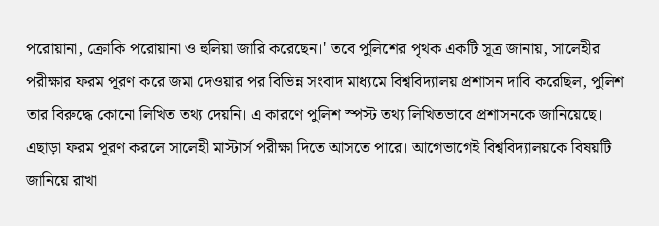পরোয়ানা, ক্রোকি পরোয়ানা ও হুলিয়া জারি করেছেন।' তবে পুলিশের পৃথক একটি সূত্র জানায়, সালেহীর পরীক্ষার ফরম পূরণ করে জমা দেওয়ার পর বিভিন্ন সংবাদ মাধ্যমে বিশ্ববিদ্যালয় প্রশাসন দাবি করেছিল, পুলিশ তার বিরুদ্ধে কোনো লিখিত তথ্য দেয়নি। এ কারণে পুলিশ স্পস্ট তথ্য লিখিতভাবে প্রশাসনকে জানিয়েছে। এছাড়া ফরম পূরণ করলে সালেহী মাস্টার্স পরীক্ষা দিতে আসতে পারে। আগেভাগেই বিশ্ববিদ্যালয়কে বিষয়টি জানিয়ে রাখা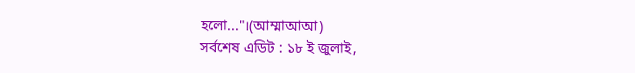হলো..."।(আম্মাআআ)
সর্বশেষ এডিট : ১৮ ই জুলাই,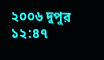২০০৬ দুপুর ১২:৪৭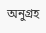অনুগ্রহ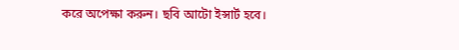করে অপেক্ষা করুন। ছবি আটো ইন্সার্ট হবে।